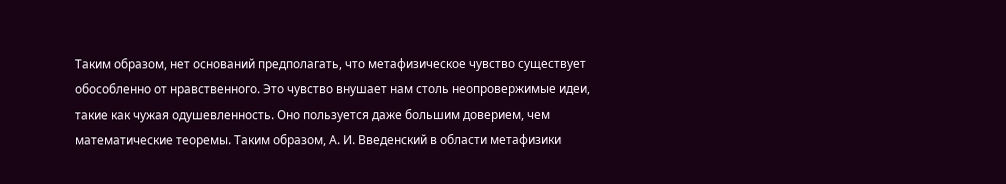Таким образом, нет оснований предполагать, что метафизическое чувство существует обособленно от нравственного. Это чувство внушает нам столь неопровержимые идеи, такие как чужая одушевленность. Оно пользуется даже большим доверием, чем математические теоремы. Таким образом, А. И. Введенский в области метафизики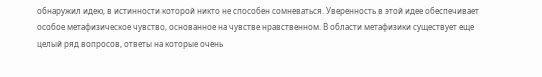обнаружил идею, в истинности которой никто не способен сомневаться. Уверенность в этой идее обеспечивает особое метафизическое чувство, основанное на чувстве нравственном. В области метафизики существует еще целый ряд вопросов, ответы на которые очень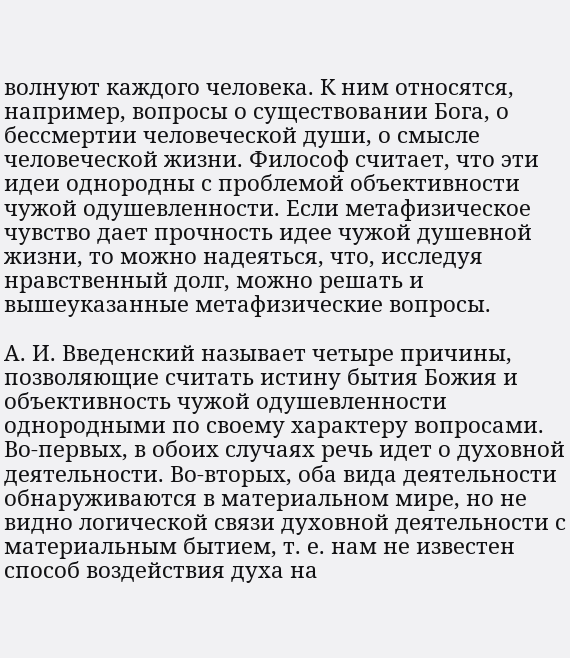волнуют каждого человека. К ним относятся, например, вопросы о существовании Бога, о бессмертии человеческой души, о смысле человеческой жизни. Философ считает, что эти идеи однородны с проблемой объективности чужой одушевленности. Если метафизическое чувство дает прочность идее чужой душевной жизни, то можно надеяться, что, исследуя нравственный долг, можно решать и вышеуказанные метафизические вопросы.

А. И. Введенский называет четыре причины, позволяющие считать истину бытия Божия и объективность чужой одушевленности однородными по своему характеру вопросами. Во-первых, в обоих случаях речь идет о духовной деятельности. Во-вторых, оба вида деятельности обнаруживаются в материальном мире, но не видно логической связи духовной деятельности с материальным бытием, т. е. нам не известен способ воздействия духа на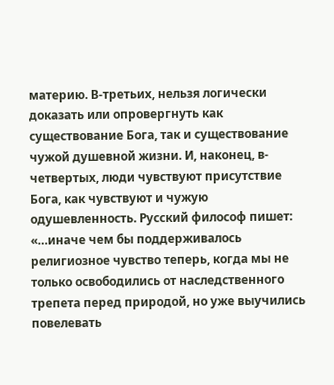материю. В-третьих, нельзя логически доказать или опровергнуть как существование Бога, так и существование чужой душевной жизни. И, наконец, в-четвертых, люди чувствуют присутствие Бога, как чувствуют и чужую одушевленность. Русский философ пишет: «…иначе чем бы поддерживалось религиозное чувство теперь, когда мы не только освободились от наследственного трепета перед природой, но уже выучились повелевать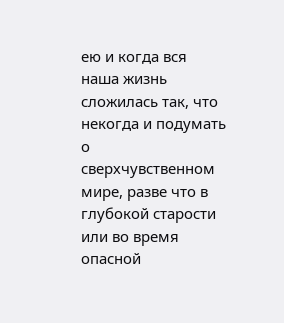ею и когда вся наша жизнь сложилась так, что некогда и подумать о сверхчувственном мире, разве что в глубокой старости или во время опасной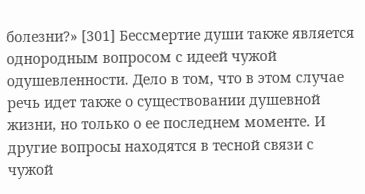болезни?» [301] Бессмертие души также является однородным вопросом с идеей чужой одушевленности. Дело в том, что в этом случае речь идет также о существовании душевной жизни, но только о ее последнем моменте. И другие вопросы находятся в тесной связи с чужой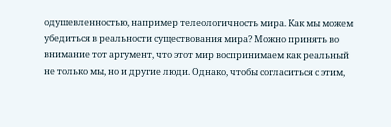одушевленностью, например телеологичность мира. Как мы можем убедиться в реальности существования мира? Можно принять во внимание тот аргумент, что этот мир воспринимаем как реальный не только мы, но и другие люди. Однако, чтобы согласиться с этим,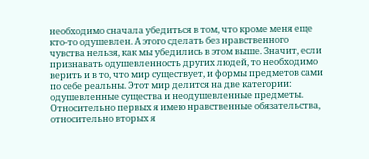необходимо сначала убедиться в том, что кроме меня еще кто-то одушевлен. А этого сделать без нравственного чувства нельзя, как мы убедились в этом выше. Значит, если признавать одушевленность других людей, то необходимо верить и в то, что мир существует, и формы предметов сами по себе реальны. Этот мир делится на две категории: одушевленные существа и неодушевленные предметы. Относительно первых я имею нравственные обязательства, относительно вторых я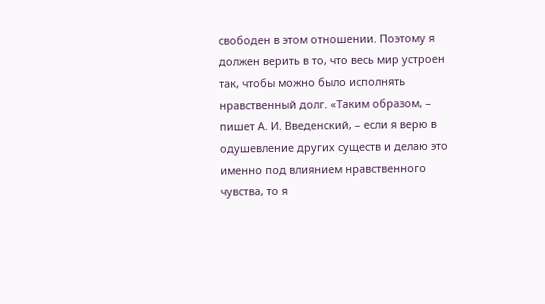свободен в этом отношении. Поэтому я должен верить в то, что весь мир устроен так, чтобы можно было исполнять нравственный долг. «Таким образом, – пишет А. И. Введенский, – если я верю в одушевление других существ и делаю это именно под влиянием нравственного чувства, то я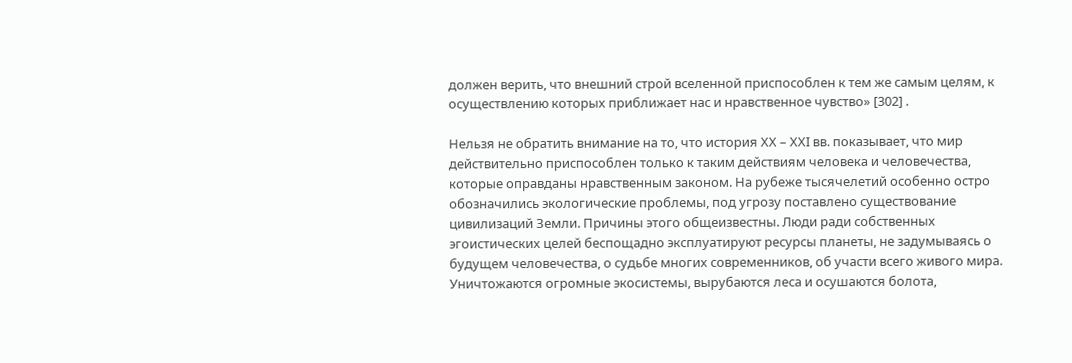должен верить, что внешний строй вселенной приспособлен к тем же самым целям, к осуществлению которых приближает нас и нравственное чувство» [302] .

Нельзя не обратить внимание на то, что история ХХ – ХХI вв. показывает, что мир действительно приспособлен только к таким действиям человека и человечества, которые оправданы нравственным законом. На рубеже тысячелетий особенно остро обозначились экологические проблемы, под угрозу поставлено существование цивилизаций Земли. Причины этого общеизвестны. Люди ради собственных эгоистических целей беспощадно эксплуатируют ресурсы планеты, не задумываясь о будущем человечества, о судьбе многих современников, об участи всего живого мира. Уничтожаются огромные экосистемы, вырубаются леса и осушаются болота,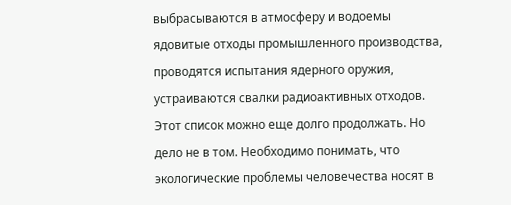выбрасываются в атмосферу и водоемы ядовитые отходы промышленного производства, проводятся испытания ядерного оружия, устраиваются свалки радиоактивных отходов. Этот список можно еще долго продолжать. Но дело не в том. Необходимо понимать, что экологические проблемы человечества носят в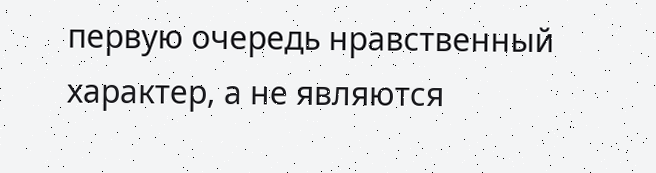первую очередь нравственный характер, а не являются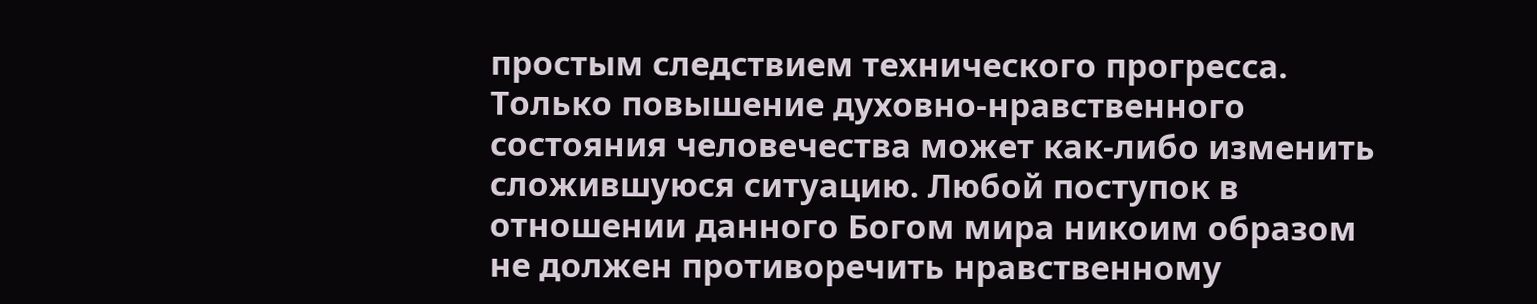простым следствием технического прогресса. Только повышение духовно-нравственного состояния человечества может как-либо изменить сложившуюся ситуацию. Любой поступок в отношении данного Богом мира никоим образом не должен противоречить нравственному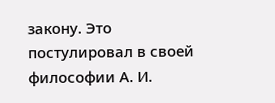закону. Это постулировал в своей философии А. И.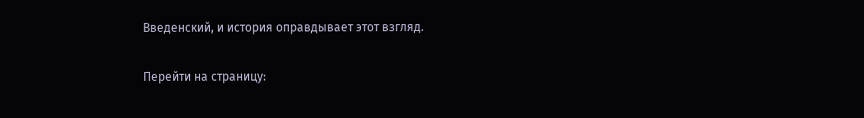Введенский, и история оправдывает этот взгляд.

Перейти на страницу: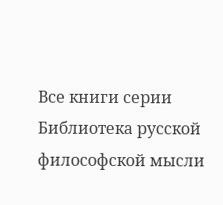Все книги серии Библиотека русской философской мысли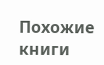Похожие книги